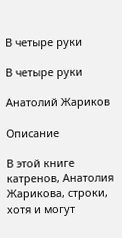В четыре руки

В четыре руки

Анатолий Жариков

Описание

В этой книге катренов, Анатолия Жарикова, строки, хотя и могут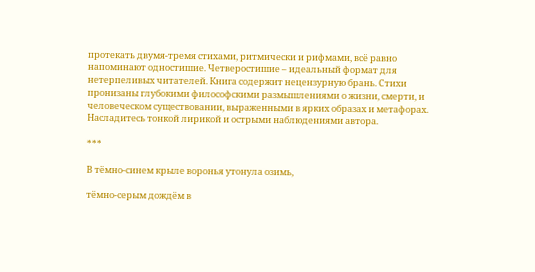протекать двумя-тремя стихами, ритмически и рифмами, всё равно напоминают одностишие. Четверостишие – идеальный формат для нетерпеливых читателей. Книга содержит нецензурную брань. Стихи пронизаны глубокими философскими размышлениями о жизни, смерти, и человеческом существовании, выраженными в ярких образах и метафорах. Насладитесь тонкой лирикой и острыми наблюдениями автора.

***

В тёмно-синем крыле воронья утонула озимь,

тёмно-серым дождём в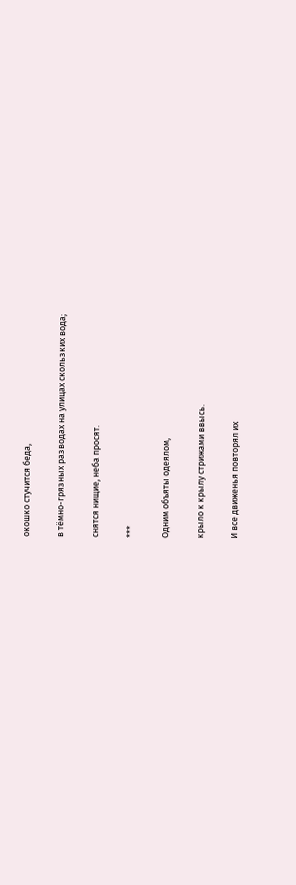окошко стучится беда,

в тёмно-грязных разводах на улицах скользких вода;

снятся нищие, неба просят.

***

Одним объяты одеялом,

крыло к крылу стрижами ввысь.

И все движенья повторял их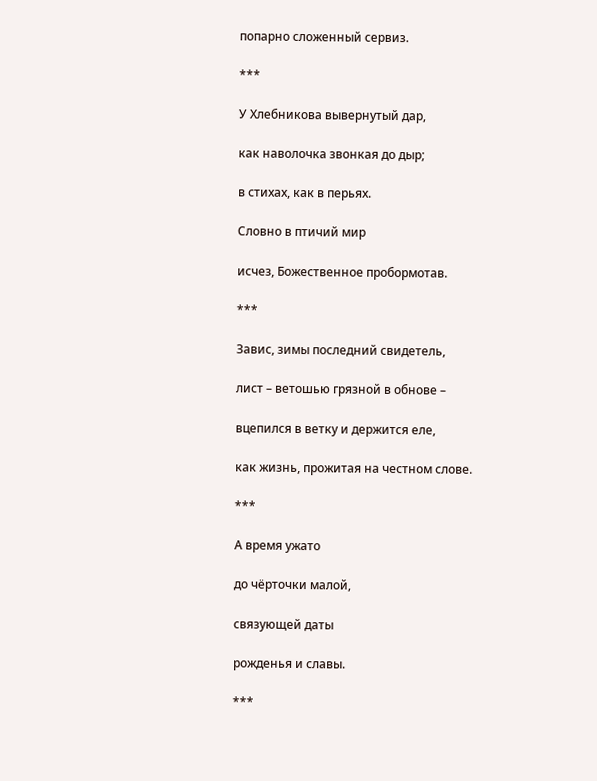попарно сложенный сервиз.

***

У Хлебникова вывернутый дар,

как наволочка звонкая до дыр;

в стихах, как в перьях.

Словно в птичий мир

исчез, Божественное пробормотав.

***

Завис, зимы последний свидетель,

лист – ветошью грязной в обнове –

вцепился в ветку и держится еле,

как жизнь, прожитая на честном слове.

***

А время ужато

до чёрточки малой,

связующей даты

рожденья и славы.

***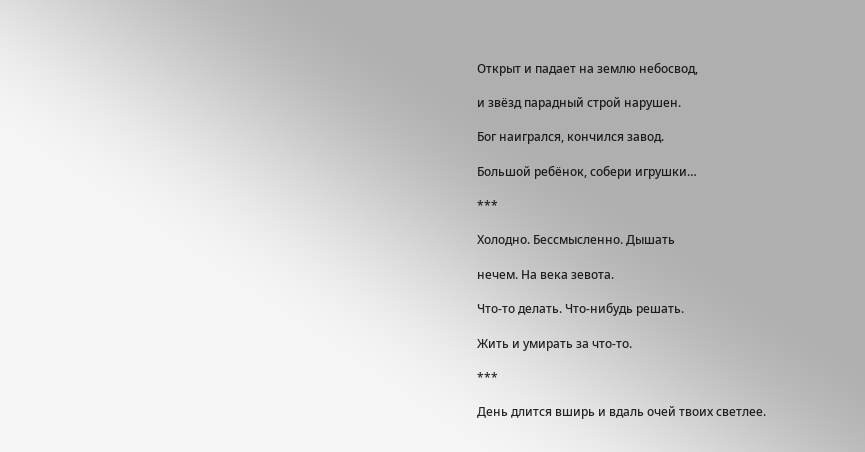Открыт и падает на землю небосвод,

и звёзд парадный строй нарушен.

Бог наигрался, кончился завод.

Большой ребёнок, собери игрушки…

***

Холодно. Бессмысленно. Дышать

нечем. На века зевота.

Что-то делать. Что-нибудь решать.

Жить и умирать за что-то.

***

День длится вширь и вдаль очей твоих светлее.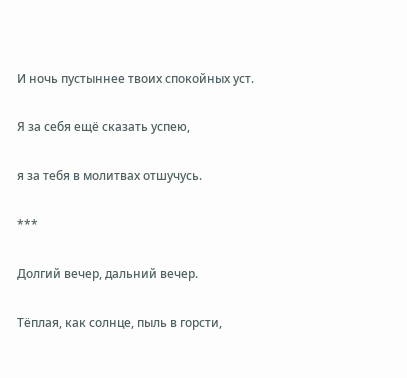И ночь пустыннее твоих спокойных уст.

Я за себя ещё сказать успею,

я за тебя в молитвах отшучусь.

***

Долгий вечер, дальний вечер.

Тёплая, как солнце, пыль в горсти,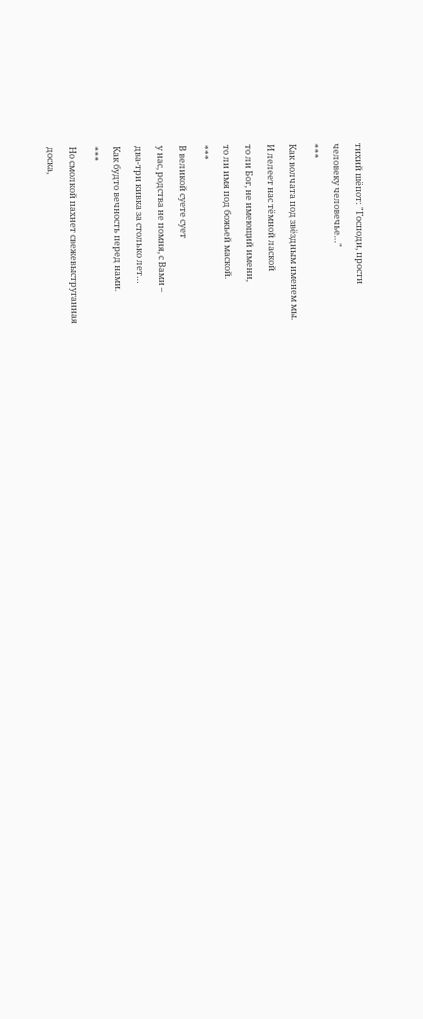тихий шёпот: "Господи, прости

человеку человечье…"

***

Как волчата под звёздным именем мы.

И лелеет нас тёмной лаской

то ли Бог, не имеющий имени,

то ли имя под божьей маской.

***

В великой суете сует

у нас, родства не помня, с Вами –

два-три кивка за столько лет…

Как будто вечность перед нами.

***

Но смолкой пахнет свежевыструганная

доска,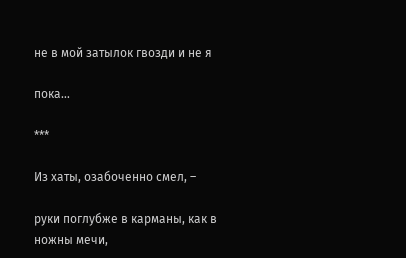не в мой затылок гвозди и не я

пока…

***

Из хаты, озабоченно смел, –

руки поглубже в карманы, как в ножны мечи,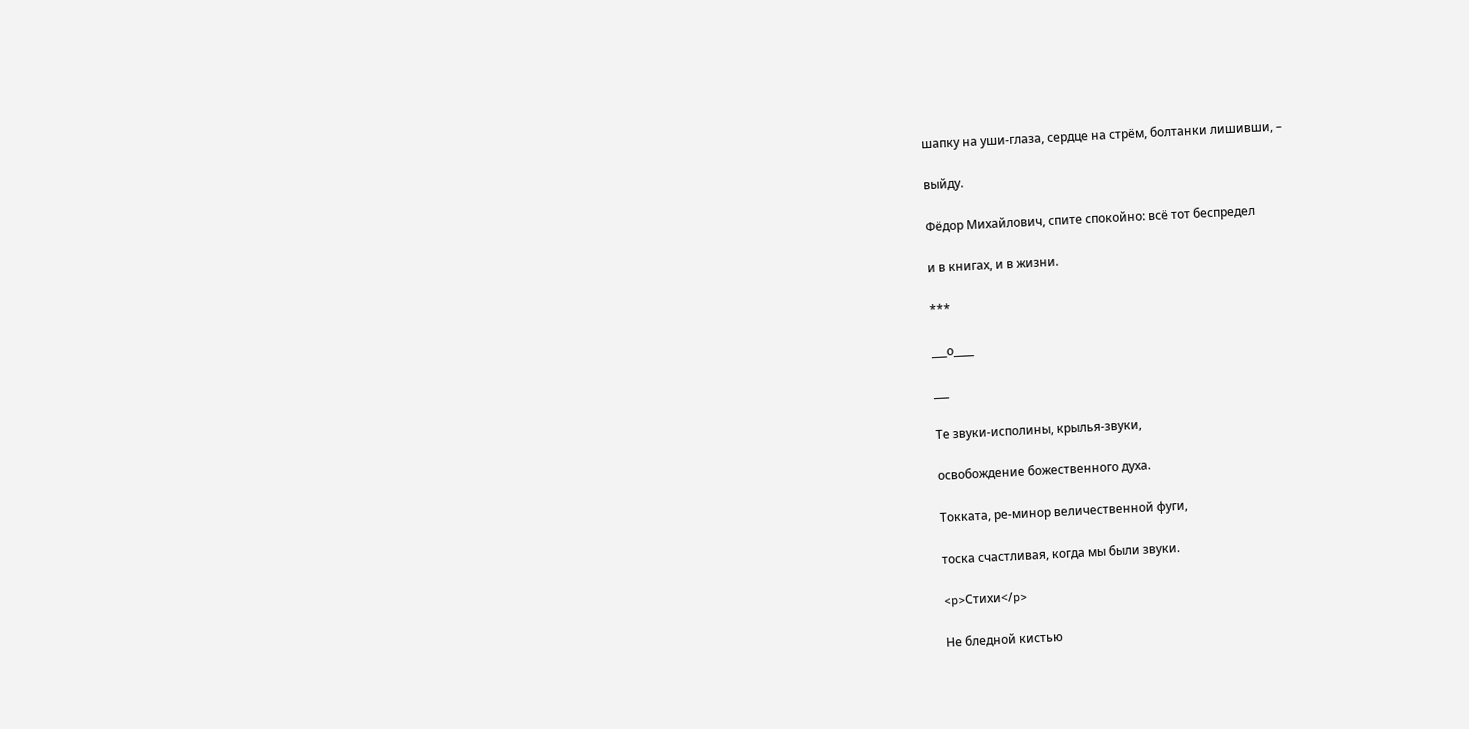шапку на уши-глаза, сердце на стрём, болтанки лишивши, –

выйду.

Фёдор Михайлович, спите спокойно: всё тот беспредел

и в книгах, и в жизни.

***

___о____

___

Те звуки-исполины, крылья-звуки,

освобождение божественного духа.

Токката, ре-минор величественной фуги,

тоска счастливая, когда мы были звуки.

<p>Стихи</p>

Не бледной кистью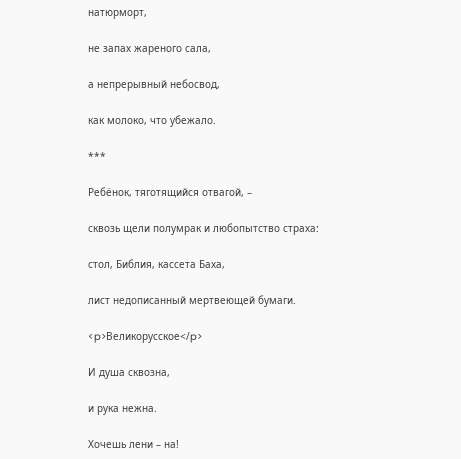натюрморт,

не запах жареного сала,

а непрерывный небосвод,

как молоко, что убежало.

***

Ребёнок, тяготящийся отвагой, –

сквозь щели полумрак и любопытство страха:

стол, Библия, кассета Баха,

лист недописанный мертвеющей бумаги.

<p>Великорусское</p>

И душа сквозна,

и рука нежна.

Хочешь лени – на!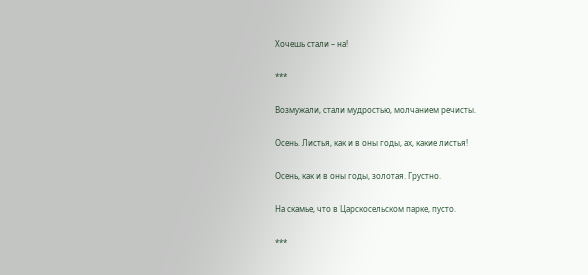Хочешь стали – на!

***

Возмужали, стали мудростью, молчанием речисты.

Осень. Листья, как и в оны годы, ах, какие листья!

Осень, как и в оны годы, золотая. Грустно.

На скамье, что в Царскосельском парке, пусто.

***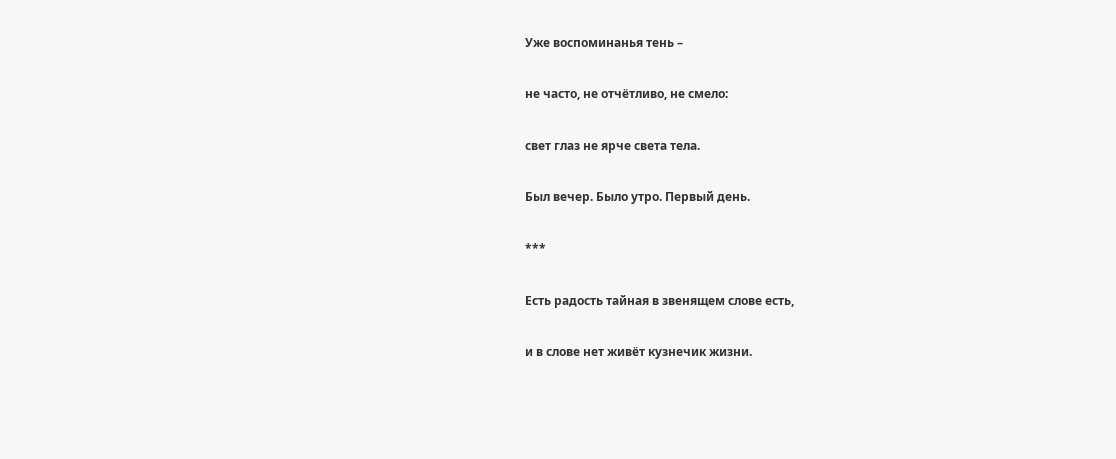Уже воспоминанья тень –

не часто, не отчётливо, не смело:

свет глаз не ярче света тела.

Был вечер. Было утро. Первый день.

***

Есть радость тайная в звенящем слове есть,

и в слове нет живёт кузнечик жизни.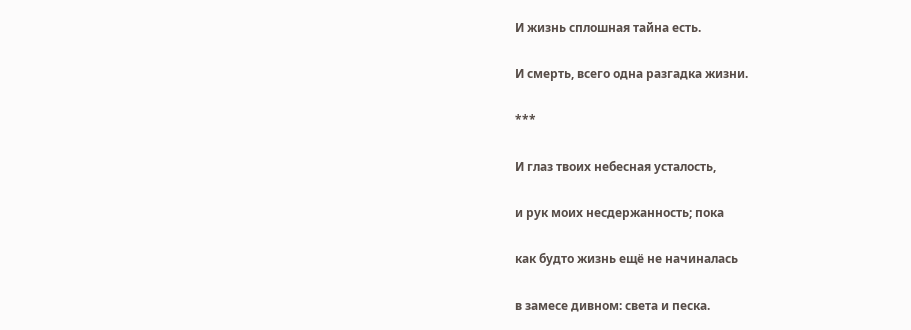И жизнь сплошная тайна есть.

И смерть, всего одна разгадка жизни.

***

И глаз твоих небесная усталость,

и рук моих несдержанность; пока

как будто жизнь ещё не начиналась

в замесе дивном: света и песка.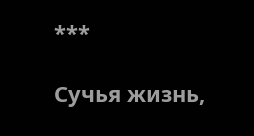***

Сучья жизнь,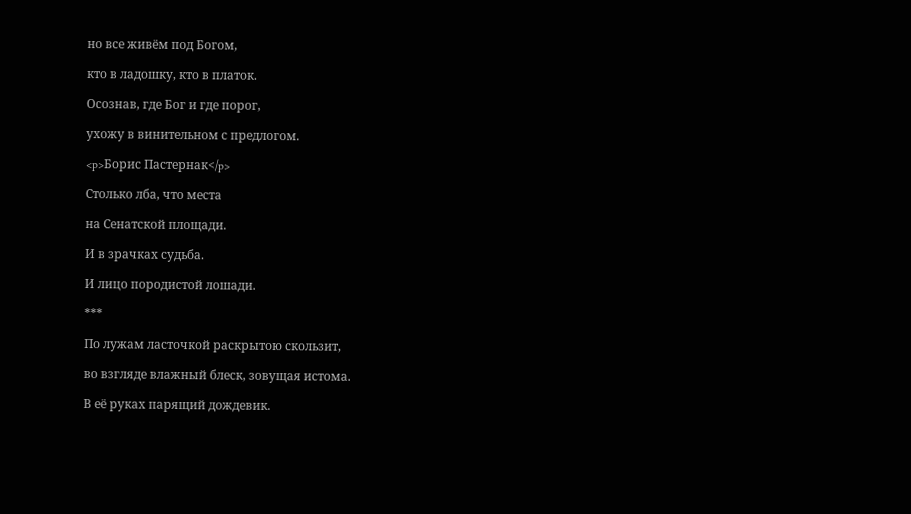но все живём под Богом,

кто в ладошку, кто в платок.

Осознав, где Бог и где порог,

ухожу в винительном с предлогом.

<p>Борис Пастернак</p>

Столько лба, что места

на Сенатской площади.

И в зрачках судьба.

И лицо породистой лошади.

***

По лужам ласточкой раскрытою скользит,

во взгляде влажный блеск, зовущая истома.

В её руках парящий дождевик.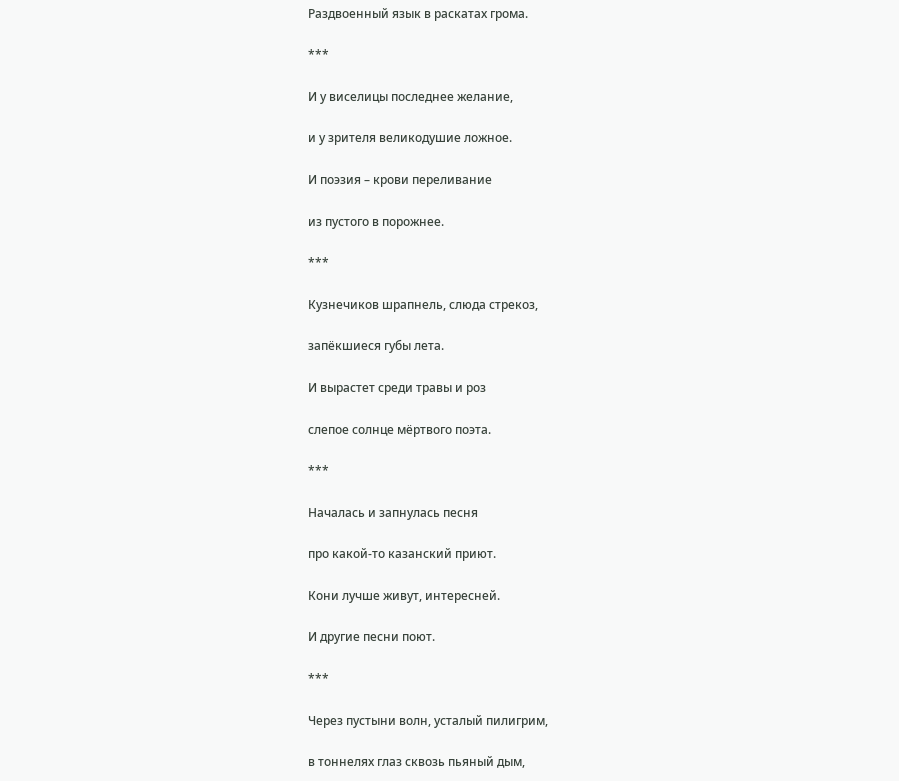Раздвоенный язык в раскатах грома.

***

И у виселицы последнее желание,

и у зрителя великодушие ложное.

И поэзия – крови переливание

из пустого в порожнее.

***

Кузнечиков шрапнель, слюда стрекоз,

запёкшиеся губы лета.

И вырастет среди травы и роз

слепое солнце мёртвого поэта.

***

Началась и запнулась песня

про какой-то казанский приют.

Кони лучше живут, интересней.

И другие песни поют.

***

Через пустыни волн, усталый пилигрим,

в тоннелях глаз сквозь пьяный дым,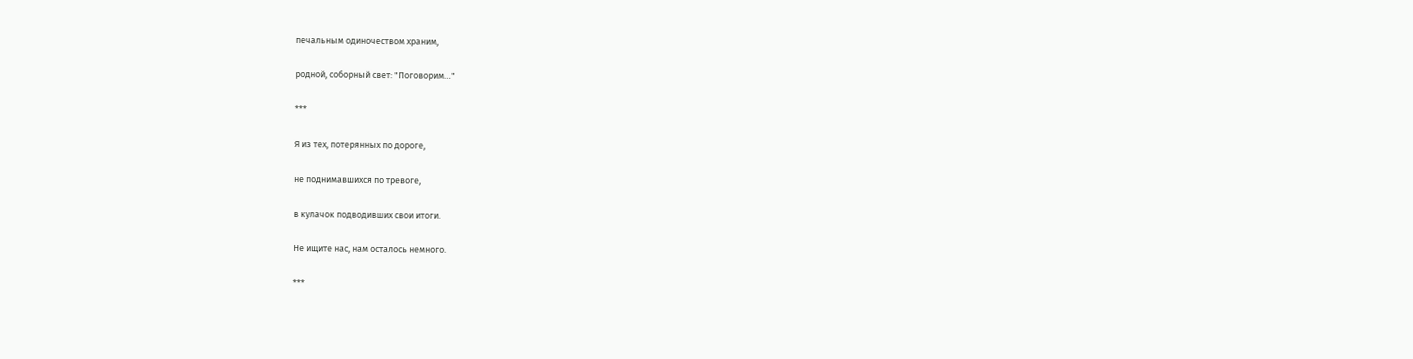печальным одиночеством храним,

родной, соборный свет: "Поговорим…"

***

Я из тех, потерянных по дороге,

не поднимавшихся по тревоге,

в кулачок подводивших свои итоги.

Не ищите нас, нам осталось немного.

***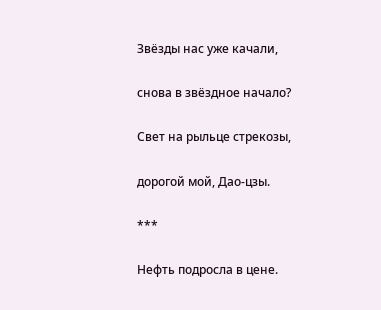Звёзды нас уже качали,

снова в звёздное начало?

Свет на рыльце стрекозы,

дорогой мой, Дао-цзы.

***

Нефть подросла в цене.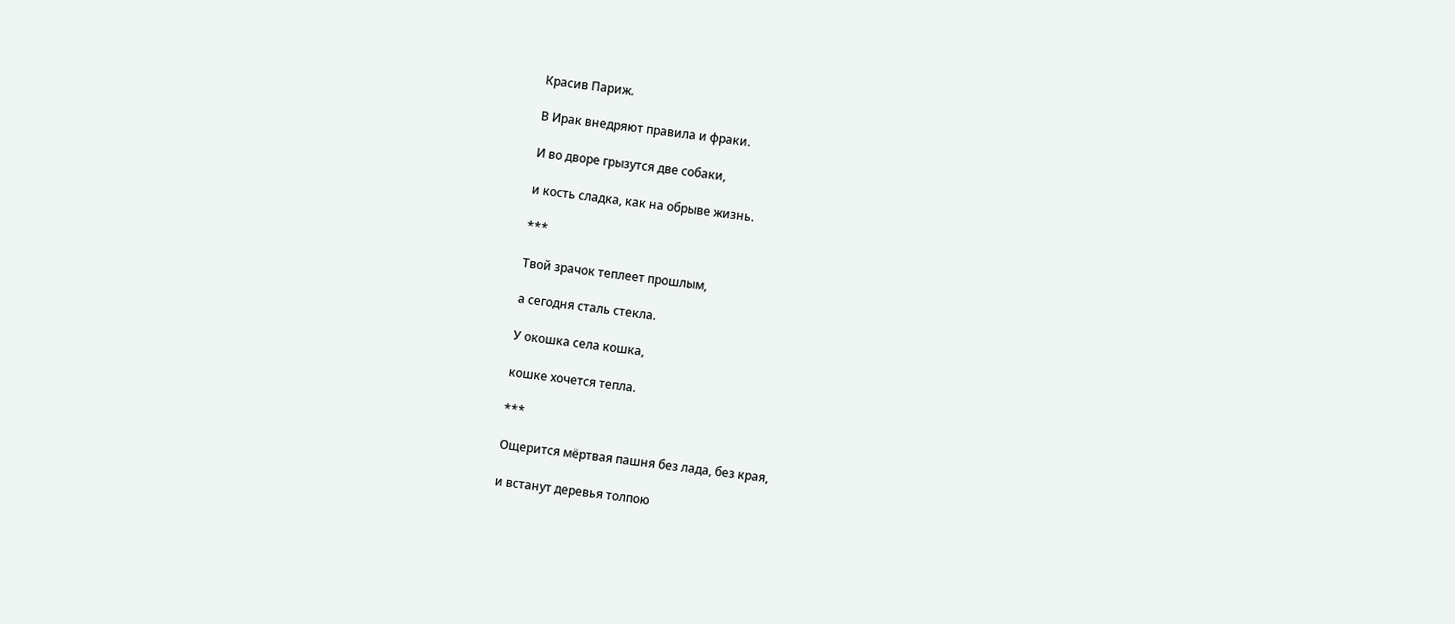Красив Париж.

В Ирак внедряют правила и фраки.

И во дворе грызутся две собаки,

и кость сладка, как на обрыве жизнь.

***

Твой зрачок теплеет прошлым,

а сегодня сталь стекла.

У окошка села кошка,

кошке хочется тепла.

***

Ощерится мёртвая пашня без лада, без края,

и встанут деревья толпою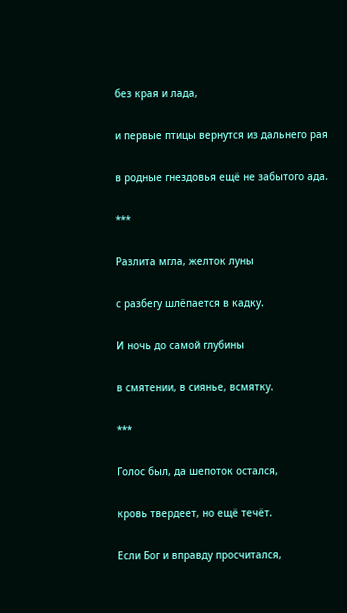без края и лада,

и первые птицы вернутся из дальнего рая

в родные гнездовья ещё не забытого ада.

***

Разлита мгла, желток луны

с разбегу шлёпается в кадку.

И ночь до самой глубины

в смятении, в сиянье, всмятку.

***

Голос был, да шепоток остался,

кровь твердеет, но ещё течёт.

Если Бог и вправду просчитался,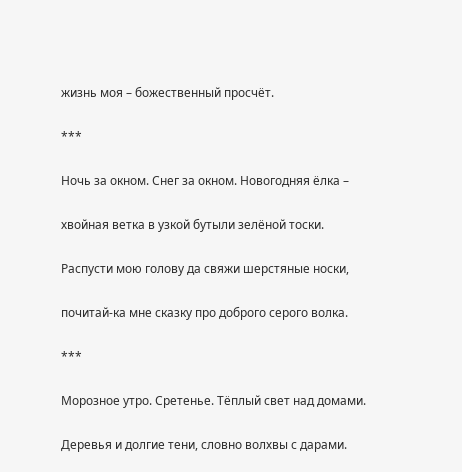жизнь моя – божественный просчёт.

***

Ночь за окном. Снег за окном. Новогодняя ёлка –

хвойная ветка в узкой бутыли зелёной тоски.

Распусти мою голову да свяжи шерстяные носки,

почитай-ка мне сказку про доброго серого волка.

***

Морозное утро. Сретенье. Тёплый свет над домами.

Деревья и долгие тени, словно волхвы с дарами.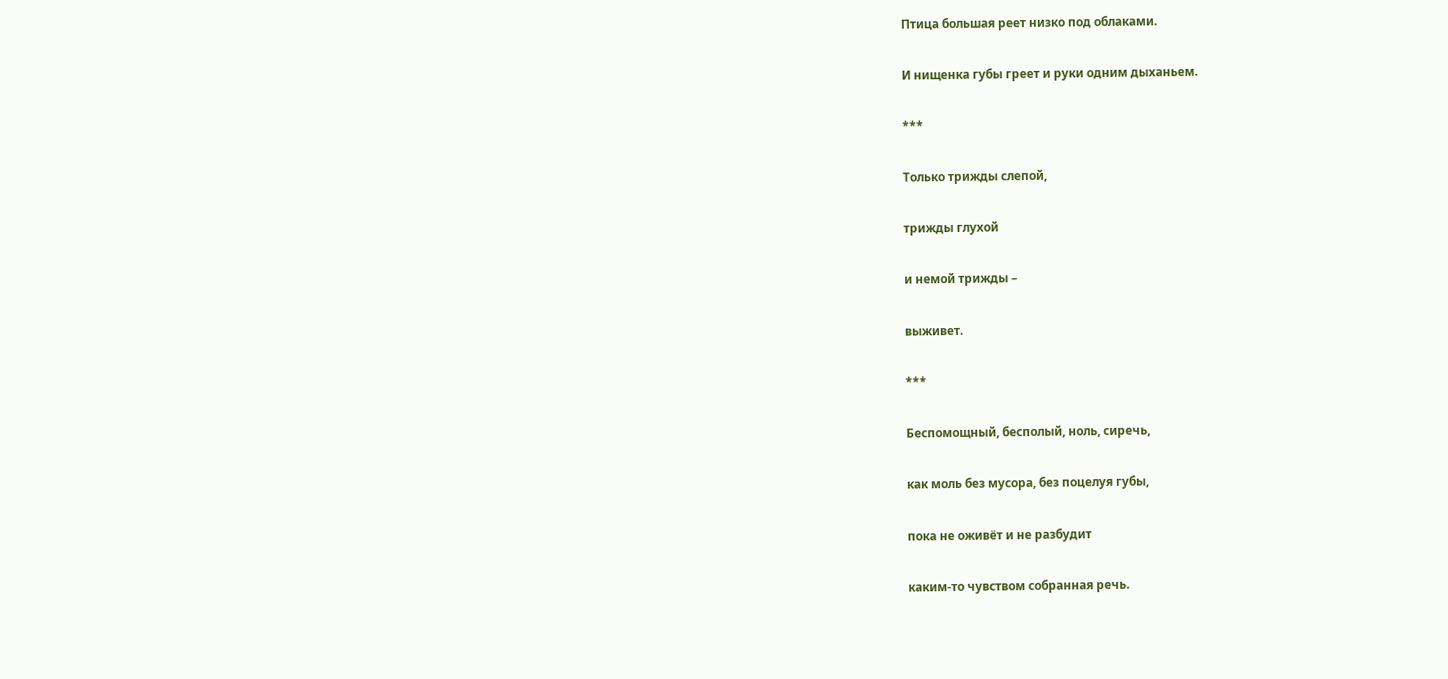Птица большая реет низко под облаками.

И нищенка губы греет и руки одним дыханьем.

***

Только трижды слепой,

трижды глухой

и немой трижды –

выживет.

***

Беспомощный, бесполый, ноль, сиречь,

как моль без мусора, без поцелуя губы,

пока не оживёт и не разбудит

каким-то чувством собранная речь.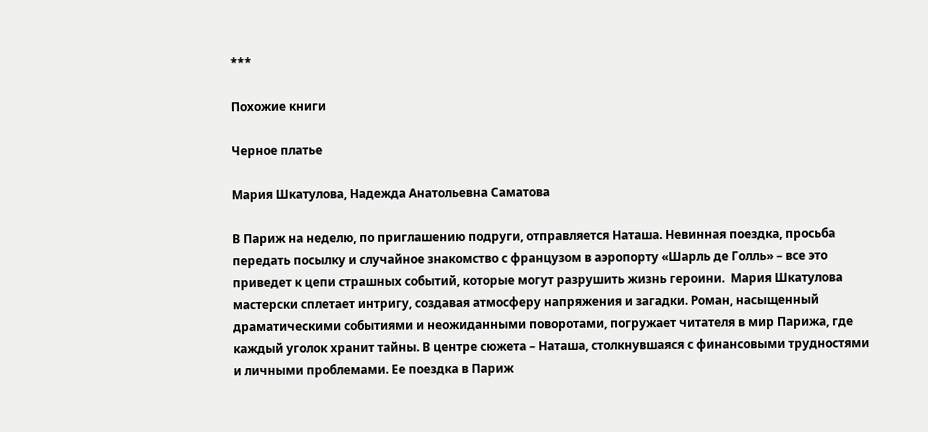***

Похожие книги

Черное платье

Мария Шкатулова, Надежда Анатольевна Саматова

В Париж на неделю, по приглашению подруги, отправляется Наташа. Невинная поездка, просьба передать посылку и случайное знакомство с французом в аэропорту «Шарль де Голль» – все это приведет к цепи страшных событий, которые могут разрушить жизнь героини.  Мария Шкатулова мастерски сплетает интригу, создавая атмосферу напряжения и загадки. Роман, насыщенный драматическими событиями и неожиданными поворотами, погружает читателя в мир Парижа, где каждый уголок хранит тайны. В центре сюжета – Наташа, столкнувшаяся с финансовыми трудностями и личными проблемами. Ее поездка в Париж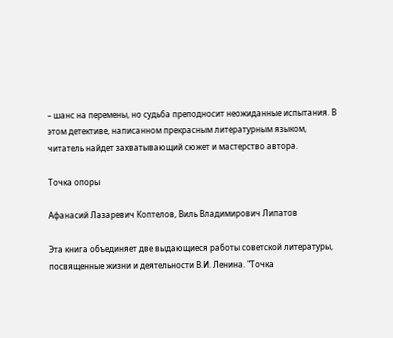– шанс на перемены, но судьба преподносит неожиданные испытания. В этом детективе, написанном прекрасным литературным языком, читатель найдет захватывающий сюжет и мастерство автора.

Точка опоры

Афанасий Лазаревич Коптелов, Виль Владимирович Липатов

Эта книга объединяет две выдающиеся работы советской литературы, посвященные жизни и деятельности В.И. Ленина. "Точка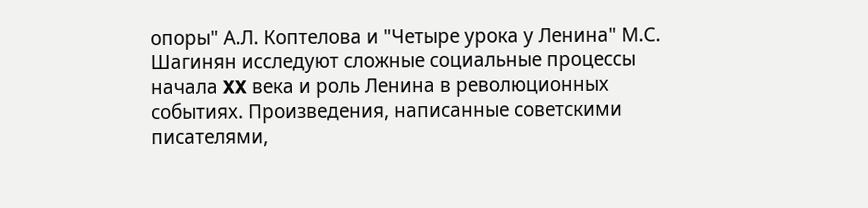опоры" А.Л. Коптелова и "Четыре урока у Ленина" М.С. Шагинян исследуют сложные социальные процессы начала XX века и роль Ленина в революционных событиях. Произведения, написанные советскими писателями,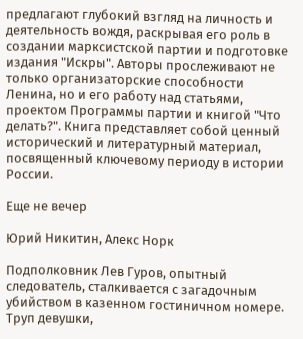предлагают глубокий взгляд на личность и деятельность вождя, раскрывая его роль в создании марксистской партии и подготовке издания "Искры". Авторы прослеживают не только организаторские способности Ленина, но и его работу над статьями, проектом Программы партии и книгой "Что делать?". Книга представляет собой ценный исторический и литературный материал, посвященный ключевому периоду в истории России.

Еще не вечер

Юрий Никитин, Алекс Норк

Подполковник Лев Гуров, опытный следователь, сталкивается с загадочным убийством в казенном гостиничном номере. Труп девушки,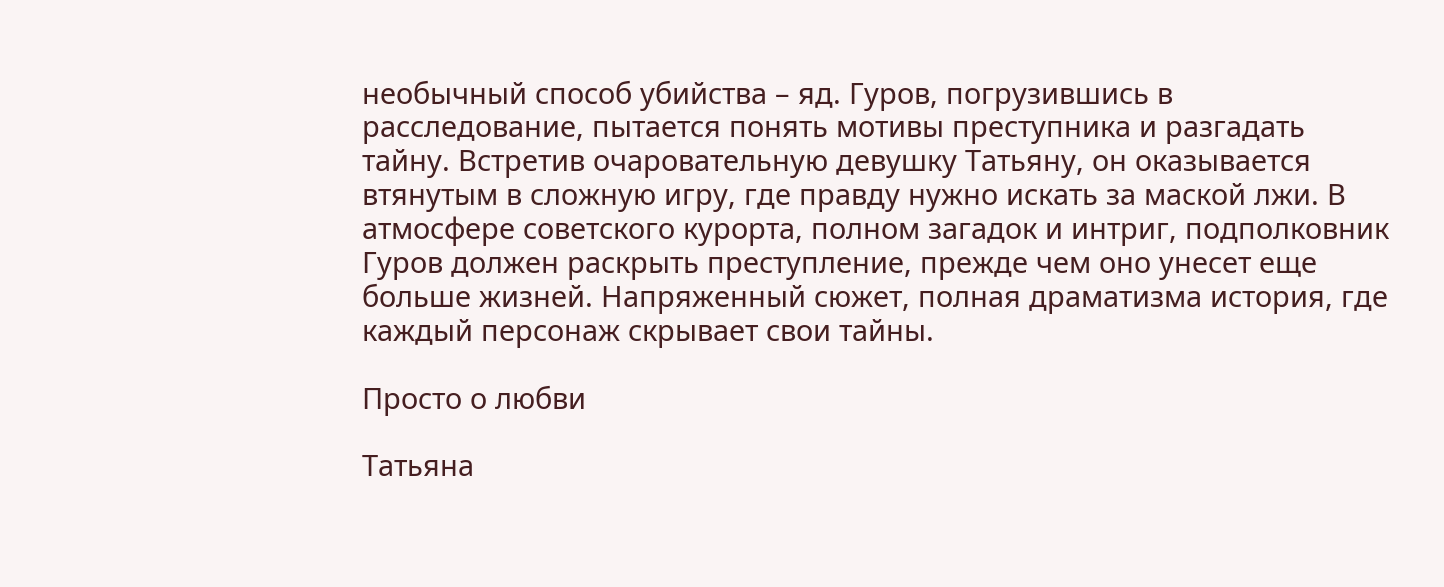необычный способ убийства – яд. Гуров, погрузившись в расследование, пытается понять мотивы преступника и разгадать тайну. Встретив очаровательную девушку Татьяну, он оказывается втянутым в сложную игру, где правду нужно искать за маской лжи. В атмосфере советского курорта, полном загадок и интриг, подполковник Гуров должен раскрыть преступление, прежде чем оно унесет еще больше жизней. Напряженный сюжет, полная драматизма история, где каждый персонаж скрывает свои тайны.

Просто о любви

Татьяна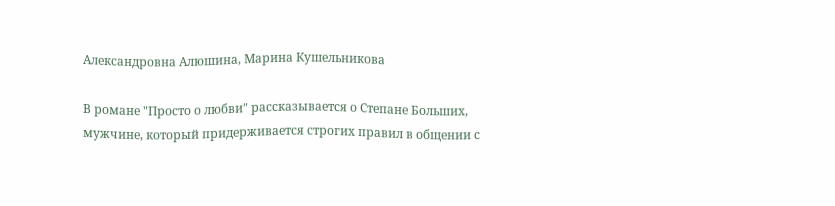Александровна Алюшина, Марина Кушельникова

В романе "Просто о любви" рассказывается о Степане Больших, мужчине, который придерживается строгих правил в общении с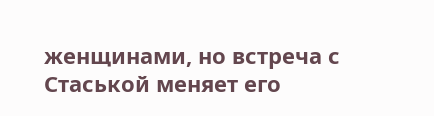женщинами, но встреча с Стаськой меняет его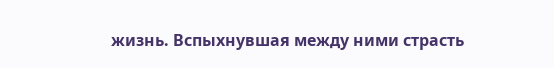жизнь. Вспыхнувшая между ними страсть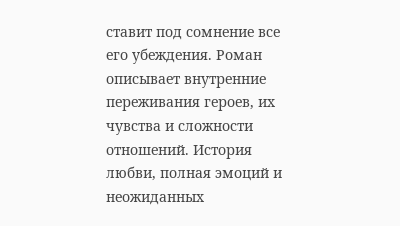ставит под сомнение все его убеждения. Роман описывает внутренние переживания героев, их чувства и сложности отношений. История любви, полная эмоций и неожиданных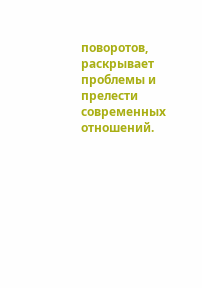поворотов, раскрывает проблемы и прелести современных отношений.